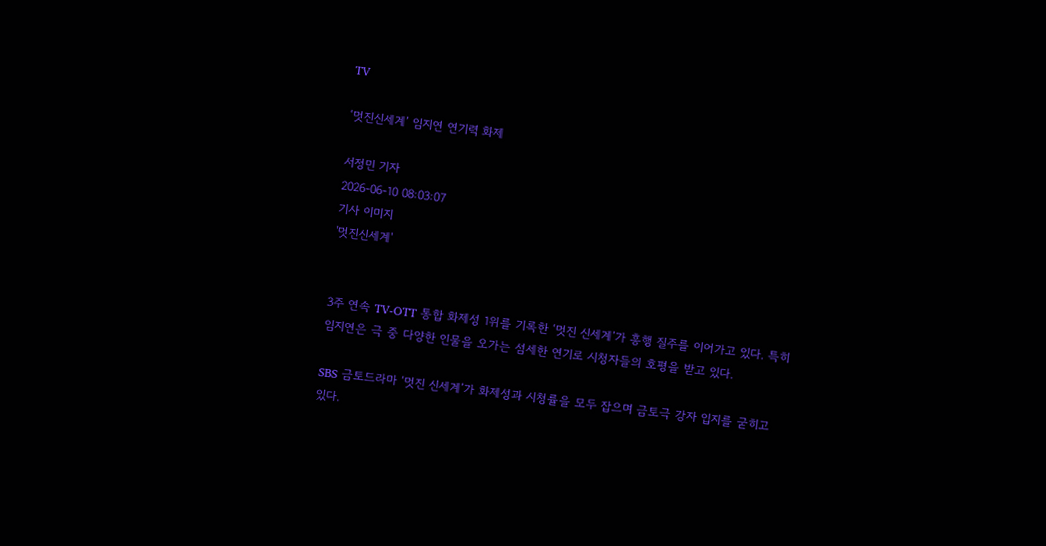TV

‘멋진신세계’ 임지연 연기력 화제

서정민 기자
2026-06-10 08:03:07
기사 이미지
'멋진신세계'


3주 연속 TV-OTT 통합 화제성 1위를 기록한 ‘멋진 신세계’가 흥행 질주를 이어가고 있다. 특히 임지연은 극 중 다양한 인물을 오가는 섬세한 연기로 시청자들의 호평을 받고 있다.

SBS 금토드라마 ‘멋진 신세계’가 화제성과 시청률을 모두 잡으며 금토극 강자 입지를 굳히고 있다.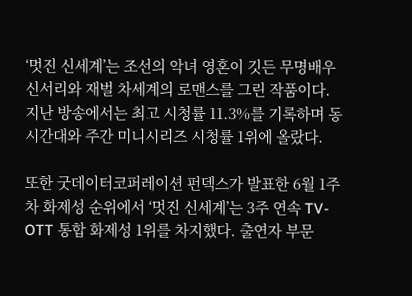‘멋진 신세계’는 조선의 악녀 영혼이 깃든 무명배우 신서리와 재벌 차세계의 로맨스를 그린 작품이다. 지난 방송에서는 최고 시청률 11.3%를 기록하며 동시간대와 주간 미니시리즈 시청률 1위에 올랐다.

또한 굿데이터코퍼레이션 펀덱스가 발표한 6월 1주 차 화제성 순위에서 ‘멋진 신세계’는 3주 연속 TV-OTT 통합 화제성 1위를 차지했다. 출연자 부문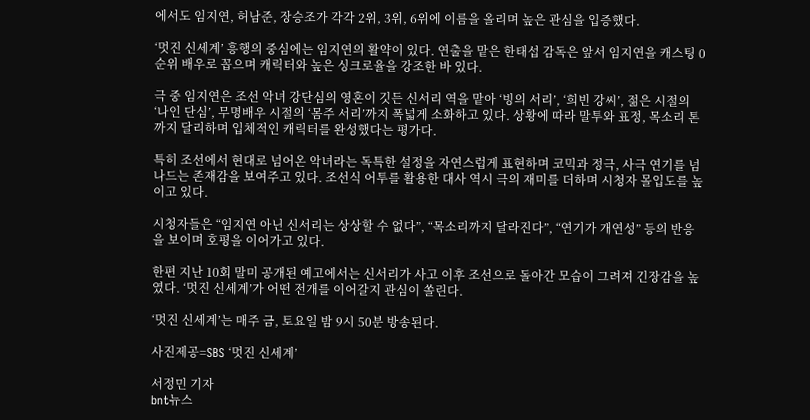에서도 임지연, 허남준, 장승조가 각각 2위, 3위, 6위에 이름을 올리며 높은 관심을 입증했다.

‘멋진 신세계’ 흥행의 중심에는 임지연의 활약이 있다. 연출을 맡은 한태섭 감독은 앞서 임지연을 캐스팅 0순위 배우로 꼽으며 캐릭터와 높은 싱크로율을 강조한 바 있다.

극 중 임지연은 조선 악녀 강단심의 영혼이 깃든 신서리 역을 맡아 ‘빙의 서리’, ‘희빈 강씨’, 젊은 시절의 ‘나인 단심’, 무명배우 시절의 ‘몸주 서리’까지 폭넓게 소화하고 있다. 상황에 따라 말투와 표정, 목소리 톤까지 달리하며 입체적인 캐릭터를 완성했다는 평가다.

특히 조선에서 현대로 넘어온 악녀라는 독특한 설정을 자연스럽게 표현하며 코믹과 정극, 사극 연기를 넘나드는 존재감을 보여주고 있다. 조선식 어투를 활용한 대사 역시 극의 재미를 더하며 시청자 몰입도를 높이고 있다.

시청자들은 “임지연 아닌 신서리는 상상할 수 없다”, “목소리까지 달라진다”, “연기가 개연성” 등의 반응을 보이며 호평을 이어가고 있다.

한편 지난 10회 말미 공개된 예고에서는 신서리가 사고 이후 조선으로 돌아간 모습이 그려져 긴장감을 높였다. ‘멋진 신세계’가 어떤 전개를 이어갈지 관심이 쏠린다.

‘멋진 신세계’는 매주 금, 토요일 밤 9시 50분 방송된다.

사진제공=SBS ‘멋진 신세계’

서정민 기자
bnt뉴스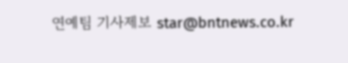연예팀 기사제보 star@bntnews.co.kr